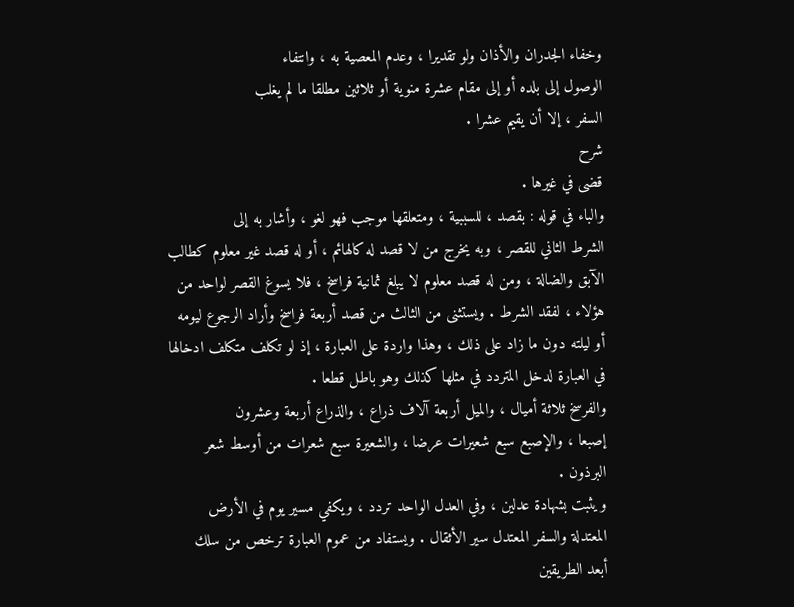وخفاء الجدران والأذان ولو تقديرا ، وعدم المعصية به ، وانتفاء
الوصول إلى بلده أو إلى مقام عشرة منوية أو ثلاثين مطلقا ما لم يغلب
السفر ، إلا أن يقيم عشرا .
شرح
قضى في غيرها .
والباء في قوله : بقصد ، للسببية ، ومتعلقها موجب فهو لغو ، وأشار به إلى
الشرط الثاني للقصر ، وبه يخرج من لا قصد له كالهائم ، أو له قصد غير معلوم كطالب
الآبق والضالة ، ومن له قصد معلوم لا يبلغ ثمانية فراسخ ، فلا يسوغ القصر لواحد من
هؤلاء ، لفقد الشرط . ويستثنى من الثالث من قصد أربعة فراسخ وأراد الرجوع ليومه
أو ليلته دون ما زاد على ذلك ، وهذا واردة على العبارة ، إذ لو تكلف متكلف ادخالها
في العبارة لدخل المتردد في مثلها كذلك وهو باطل قطعا .
والفرسخ ثلاثة أميال ، والميل أربعة آلاف ذراع ، والذراع أربعة وعشرون
إصبعا ، والإصبع سبع شعيرات عرضا ، والشعيرة سبع شعرات من أوسط شعر
البرذون .
ويثبت بشهادة عدلين ، وفي العدل الواحد تردد ، ويكفي مسير يوم في الأرض
المعتدلة والسفر المعتدل سير الأثقال . ويستفاد من عموم العبارة ترخص من سلك
أبعد الطريقين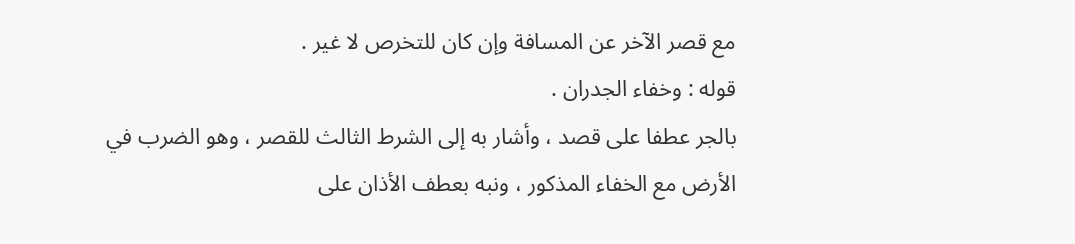مع قصر الآخر عن المسافة وإن كان للتخرص لا غير .
قوله : وخفاء الجدران .
بالجر عطفا على قصد ، وأشار به إلى الشرط الثالث للقصر ، وهو الضرب في
الأرض مع الخفاء المذكور ، ونبه بعطف الأذان على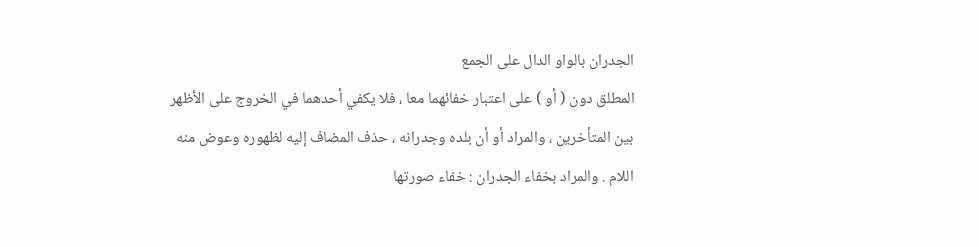الجدران بالواو الدال على الجمع
المطلق دون ( أو ) على اعتبار خفائهما معا ، فلا يكفي أحدهما في الخروج على الأظهر
بين المتأخرين ، والمراد أو أن بلده وجدرانه ، حذف المضاف إليه لظهوره وعوض منه
اللام . والمراد بخفاء الجدران : خفاء صورتها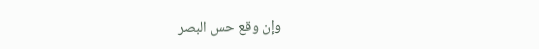وإن وقع حس البصر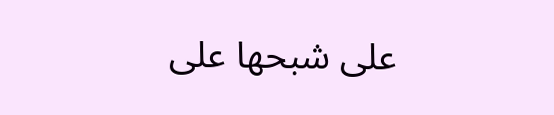على شبحها على